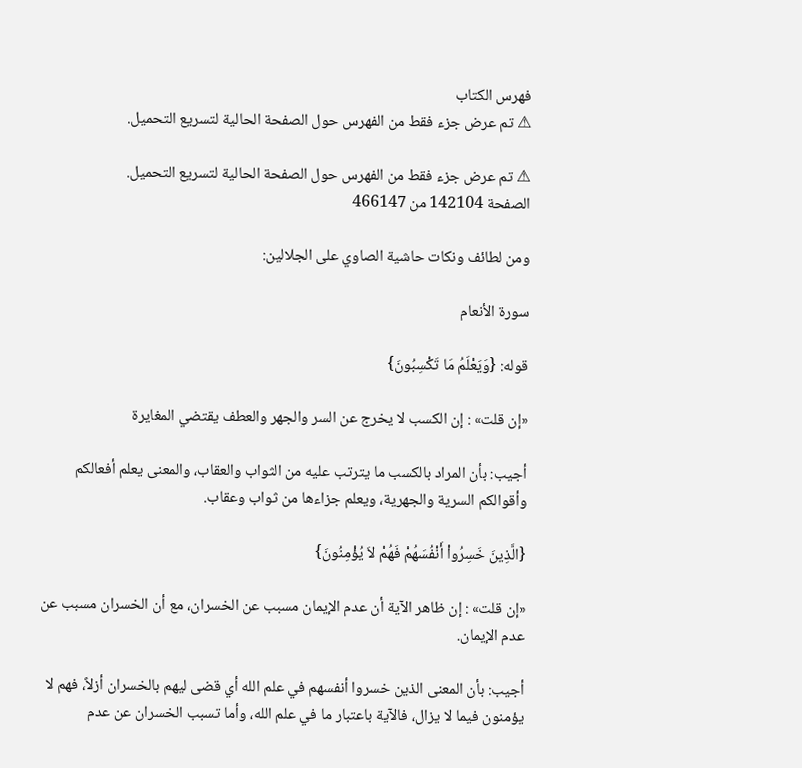فهرس الكتاب
⚠ تم عرض جزء فقط من الفهرس حول الصفحة الحالية لتسريع التحميل.

⚠ تم عرض جزء فقط من الفهرس حول الصفحة الحالية لتسريع التحميل.
الصفحة 142104 من 466147

ومن لطائف ونكات حاشية الصاوي على الجلالين:

سورة الأنعام

قوله: {وَيَعْلَمُ مَا تَكْسِبُونَ}

«إن قلت» : إن الكسب لا يخرج عن السر والجهر والعطف يقتضي المغايرة

أجيب: بأن المراد بالكسب ما يترتب عليه من الثواب والعقاب، والمعنى يعلم أفعالكم وأقوالكم السرية والجهرية، ويعلم جزاءها من ثواب وعقاب.

{الَّذِينَ خَسِرُواْ أَنْفُسَهُمْ فَهُمْ لاَ يُؤْمِنُونَ}

«إن قلت» : إن ظاهر الآية أن عدم الإيمان مسبب عن الخسران، مع أن الخسران مسبب عن عدم الإيمان.

أجيب: بأن المعنى الذين خسروا أنفسهم في علم الله أي قضى ليهم بالخسران أزلاً، فهم لا يؤمنون فيما لا يزال، فالآية باعتبار ما في علم الله، وأما تسبب الخسران عن عدم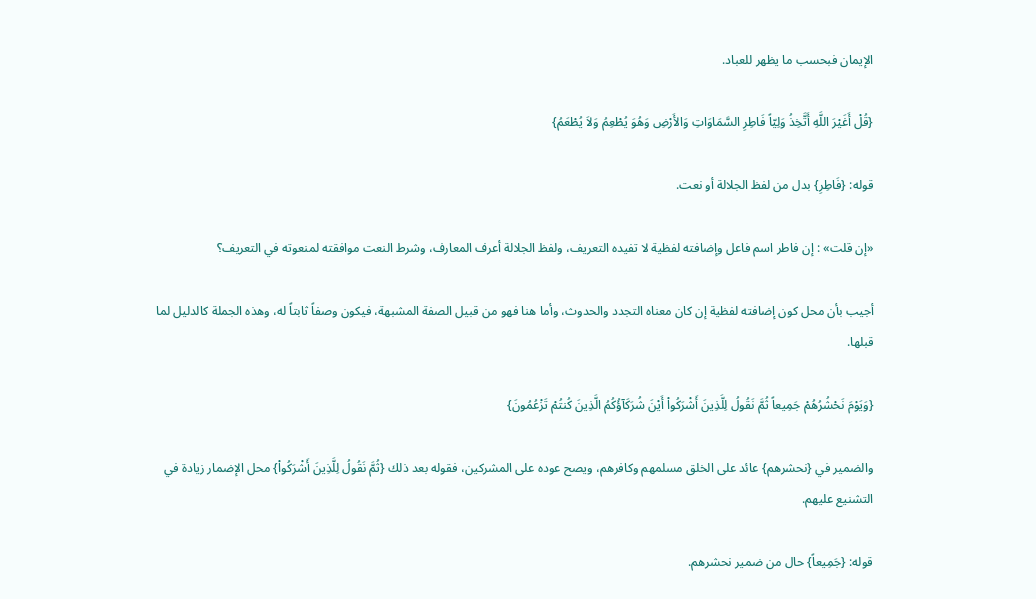الإيمان فبحسب ما يظهر للعباد.

{قُلْ أَغَيْرَ اللَّهِ أَتَّخِذُ وَلِيّاً فَاطِرِ السَّمَاوَاتِ وَالأَرْضِ وَهُوَ يُطْعِمُ وَلاَ يُطْعَمُ}

قوله: {فَاطِرِ} بدل من لفظ الجلالة أو نعت.

«إن قلت» : إن فاطر اسم فاعل وإضافته لفظية لا تفيده التعريف، ولفظ الجلالة أعرف المعارف، وشرط النعت موافقته لمنعوته في التعريف؟

أجيب بأن محل كون إضافته لفظية إن كان معناه التجدد والحدوث، وأما هنا فهو من قبيل الصفة المشبهة، فيكون وصفاً ثابتاً له، وهذه الجملة كالدليل لما قبلها.

{وَيَوْمَ نَحْشُرُهُمْ جَمِيعاً ثُمَّ نَقُولُ لِلَّذِينَ أَشْرَكُواْ أَيْنَ شُرَكَآؤُكُمُ الَّذِينَ كُنتُمْ تَزْعُمُونَ}

والضمير في {نحشرهم} عائد على الخلق مسلمهم وكافرهم، ويصح عوده على المشركين، فقوله بعد ذلك {ثُمَّ نَقُولُ لِلَّذِينَ أَشْرَكُواْ} محل الإضمار زيادة في التشنيع عليهم.

قوله: {جَمِيعاً} حال من ضمير نحشرهم.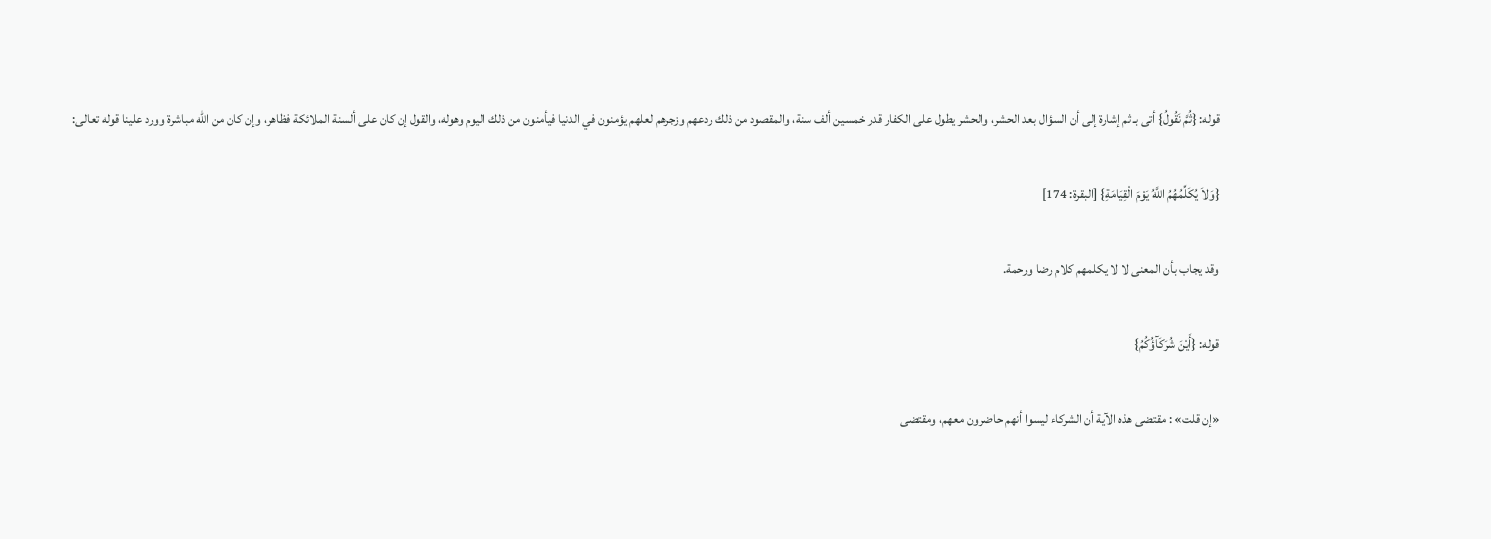قوله: {ثُمَّ نَقُولُ} أتى بـ ثم إشارة إلى أن السؤال بعد الحشر، والحشر يطول على الكفار قدر خمسين ألف سنة، والمقصود من ذلك ردعهم وزجرهم لعلهم يؤمنون في الدنيا فيأمنون من ذلك اليوم وهوله، والقول إن كان على ألسنة الملائكة فظاهر، وإن كان من الله مباشرة وورد علينا قوله تعالى:

{وَلاَ يُكَلِّمُهُمُ اللَّهُ يَوْمَ الْقِيَامَةِ} [البقرة: 174]

وقد يجاب بأن المعنى لا لا يكلمهم كلام رضا ورحمة.

قوله: {أَيْنَ شُرَكَآؤُكُمُ}

«إن قلت» : مقتضى هذه الآية أن الشركاء ليسوا أنهم حاضرون معهم، ومقتضى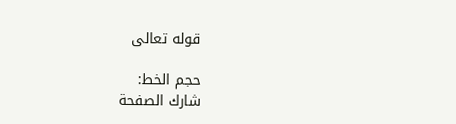قوله تعالى

حجم الخط:
شارك الصفحة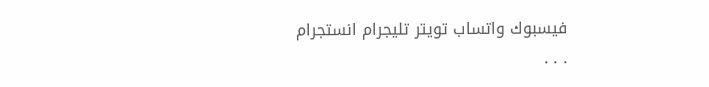فيسبوك واتساب تويتر تليجرام انستجرام
. . .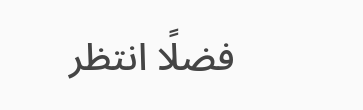فضلًا انتظر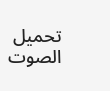تحميل الصوت